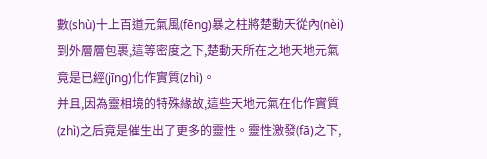數(shù)十上百道元氣風(fēng)暴之柱將楚動天從內(nèi)到外層層包裹,這等密度之下,楚動天所在之地天地元氣竟是已經(jīng)化作實質(zhì)。
并且,因為靈相境的特殊緣故,這些天地元氣在化作實質(zhì)之后竟是催生出了更多的靈性。靈性激發(fā)之下,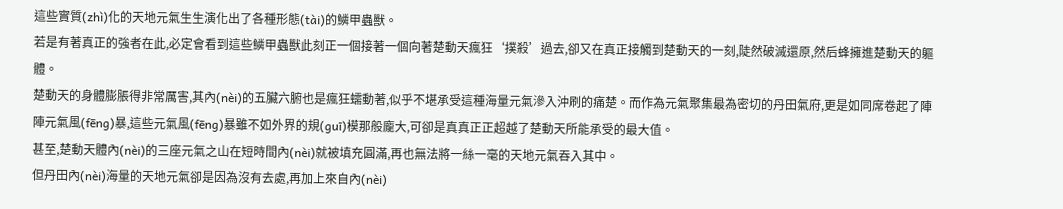這些實質(zhì)化的天地元氣生生演化出了各種形態(tài)的鱗甲蟲獸。
若是有著真正的強者在此,必定會看到這些鱗甲蟲獸此刻正一個接著一個向著楚動天瘋狂‘撲殺’過去,卻又在真正接觸到楚動天的一刻,陡然破滅還原,然后蜂擁進楚動天的軀體。
楚動天的身體膨脹得非常厲害,其內(nèi)的五臟六腑也是瘋狂蠕動著,似乎不堪承受這種海量元氣滲入沖刷的痛楚。而作為元氣聚集最為密切的丹田氣府,更是如同席卷起了陣陣元氣風(fēng)暴,這些元氣風(fēng)暴雖不如外界的規(guī)模那般龐大,可卻是真真正正超越了楚動天所能承受的最大值。
甚至,楚動天體內(nèi)的三座元氣之山在短時間內(nèi)就被填充圓滿,再也無法將一絲一毫的天地元氣吞入其中。
但丹田內(nèi)海量的天地元氣卻是因為沒有去處,再加上來自內(nèi)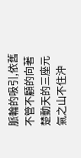脈輪的吸引,依舊不管不顧的向著楚動天的三座元氣之山不住沖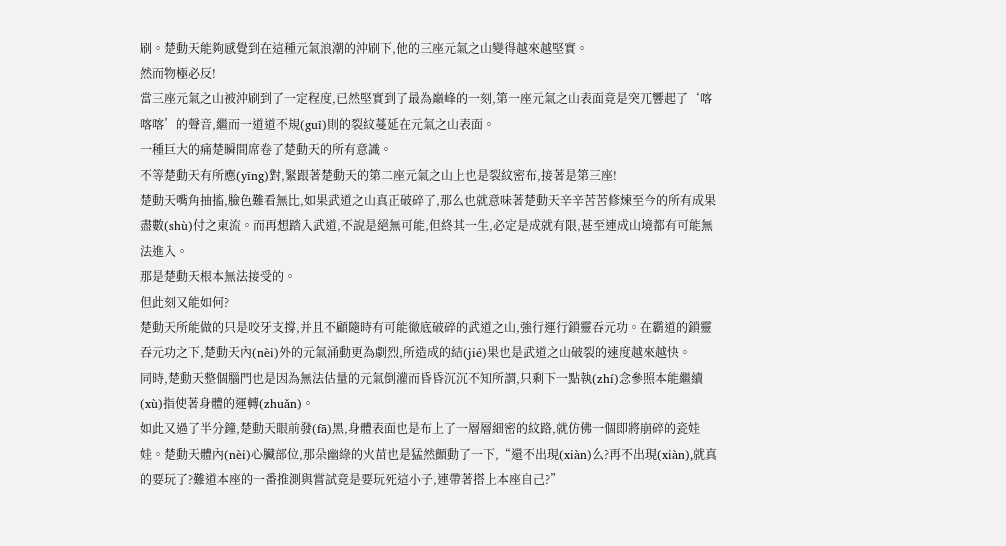刷。楚動天能夠感覺到在這種元氣浪潮的沖刷下,他的三座元氣之山變得越來越堅實。
然而物極必反!
當三座元氣之山被沖刷到了一定程度,已然堅實到了最為巔峰的一刻,第一座元氣之山表面竟是突兀響起了‘喀喀喀’的聲音,繼而一道道不規(guī)則的裂紋蔓延在元氣之山表面。
一種巨大的痛楚瞬間席卷了楚動天的所有意識。
不等楚動天有所應(yīng)對,緊跟著楚動天的第二座元氣之山上也是裂紋密布,接著是第三座!
楚動天嘴角抽搐,臉色難看無比,如果武道之山真正破碎了,那么也就意味著楚動天辛辛苦苦修煉至今的所有成果盡數(shù)付之東流。而再想踏入武道,不說是絕無可能,但終其一生,必定是成就有限,甚至連成山境都有可能無法進入。
那是楚動天根本無法接受的。
但此刻又能如何?
楚動天所能做的只是咬牙支撐,并且不顧隨時有可能徹底破碎的武道之山,強行運行鎖靈吞元功。在霸道的鎖靈吞元功之下,楚動天內(nèi)外的元氣涌動更為劇烈,所造成的結(jié)果也是武道之山破裂的速度越來越快。
同時,楚動天整個腦門也是因為無法估量的元氣倒灌而昏昏沉沉不知所謂,只剩下一點執(zhí)念參照本能繼續(xù)指使著身體的運轉(zhuǎn)。
如此又過了半分鐘,楚動天眼前發(fā)黑,身體表面也是布上了一層層細密的紋路,就仿佛一個即將崩碎的瓷娃娃。楚動天體內(nèi)心臟部位,那朵幽綠的火苗也是猛然顫動了一下,“還不出現(xiàn)么?再不出現(xiàn),就真的要玩了?難道本座的一番推測與嘗試竟是要玩死這小子,連帶著搭上本座自己?”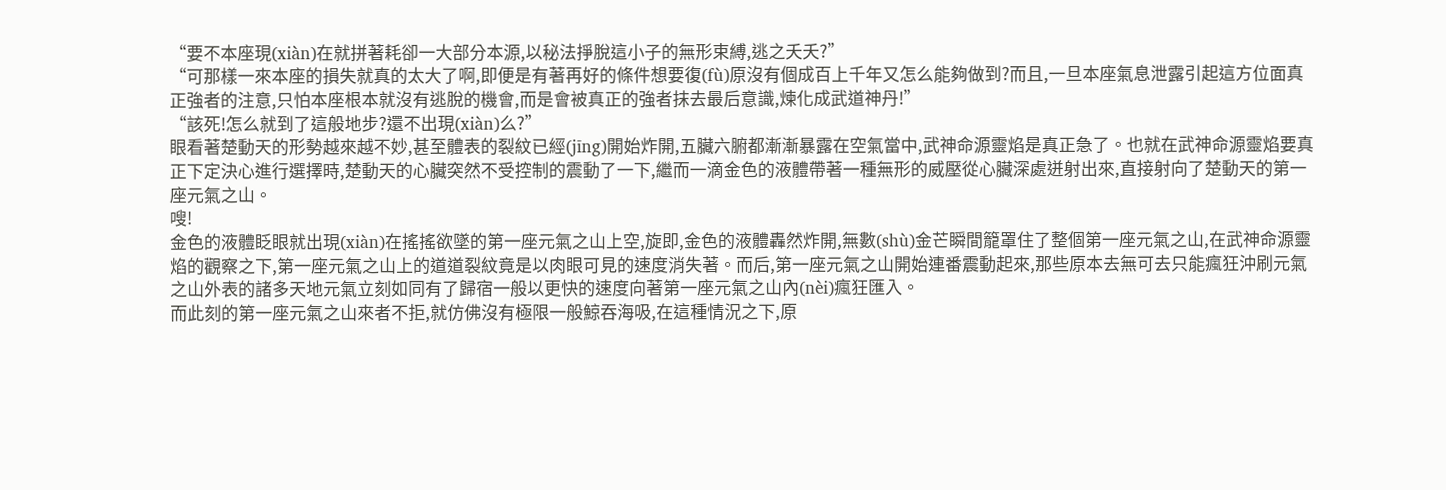“要不本座現(xiàn)在就拼著耗卻一大部分本源,以秘法掙脫這小子的無形束縛,逃之夭夭?”
“可那樣一來本座的損失就真的太大了啊,即便是有著再好的條件想要復(fù)原沒有個成百上千年又怎么能夠做到?而且,一旦本座氣息泄露引起這方位面真正強者的注意,只怕本座根本就沒有逃脫的機會,而是會被真正的強者抹去最后意識,煉化成武道神丹!”
“該死!怎么就到了這般地步?還不出現(xiàn)么?”
眼看著楚動天的形勢越來越不妙,甚至體表的裂紋已經(jīng)開始炸開,五臟六腑都漸漸暴露在空氣當中,武神命源靈焰是真正急了。也就在武神命源靈焰要真正下定決心進行選擇時,楚動天的心臟突然不受控制的震動了一下,繼而一滴金色的液體帶著一種無形的威壓從心臟深處迸射出來,直接射向了楚動天的第一座元氣之山。
嗖!
金色的液體眨眼就出現(xiàn)在搖搖欲墜的第一座元氣之山上空,旋即,金色的液體轟然炸開,無數(shù)金芒瞬間籠罩住了整個第一座元氣之山,在武神命源靈焰的觀察之下,第一座元氣之山上的道道裂紋竟是以肉眼可見的速度消失著。而后,第一座元氣之山開始連番震動起來,那些原本去無可去只能瘋狂沖刷元氣之山外表的諸多天地元氣立刻如同有了歸宿一般以更快的速度向著第一座元氣之山內(nèi)瘋狂匯入。
而此刻的第一座元氣之山來者不拒,就仿佛沒有極限一般鯨吞海吸,在這種情況之下,原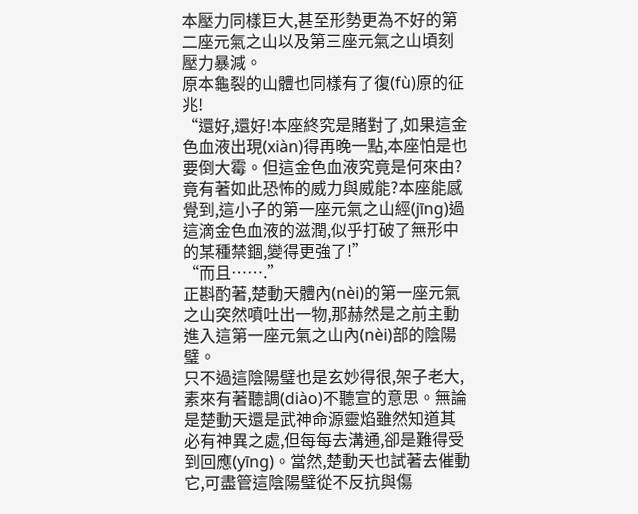本壓力同樣巨大,甚至形勢更為不好的第二座元氣之山以及第三座元氣之山頃刻壓力暴減。
原本龜裂的山體也同樣有了復(fù)原的征兆!
“還好,還好!本座終究是賭對了,如果這金色血液出現(xiàn)得再晚一點,本座怕是也要倒大霉。但這金色血液究竟是何來由?竟有著如此恐怖的威力與威能?本座能感覺到,這小子的第一座元氣之山經(jīng)過這滴金色血液的滋潤,似乎打破了無形中的某種禁錮,變得更強了!”
“而且…….”
正斟酌著,楚動天體內(nèi)的第一座元氣之山突然噴吐出一物,那赫然是之前主動進入這第一座元氣之山內(nèi)部的陰陽璧。
只不過這陰陽璧也是玄妙得很,架子老大,素來有著聽調(diào)不聽宣的意思。無論是楚動天還是武神命源靈焰雖然知道其必有神異之處,但每每去溝通,卻是難得受到回應(yīng)。當然,楚動天也試著去催動它,可盡管這陰陽璧從不反抗與傷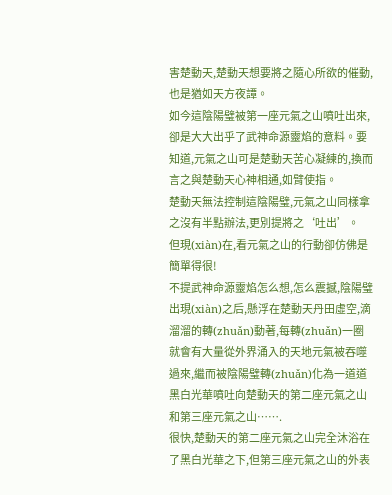害楚動天,楚動天想要將之隨心所欲的催動,也是猶如天方夜譚。
如今這陰陽璧被第一座元氣之山噴吐出來,卻是大大出乎了武神命源靈焰的意料。要知道,元氣之山可是楚動天苦心凝練的,換而言之與楚動天心神相通,如臂使指。
楚動天無法控制這陰陽璧,元氣之山同樣拿之沒有半點辦法,更別提將之‘吐出’。
但現(xiàn)在,看元氣之山的行動卻仿佛是簡單得很!
不提武神命源靈焰怎么想,怎么震撼,陰陽璧出現(xiàn)之后,懸浮在楚動天丹田虛空,滴溜溜的轉(zhuǎn)動著,每轉(zhuǎn)一圈就會有大量從外界涌入的天地元氣被吞噬過來,繼而被陰陽璧轉(zhuǎn)化為一道道黑白光華噴吐向楚動天的第二座元氣之山和第三座元氣之山…….
很快,楚動天的第二座元氣之山完全沐浴在了黑白光華之下,但第三座元氣之山的外表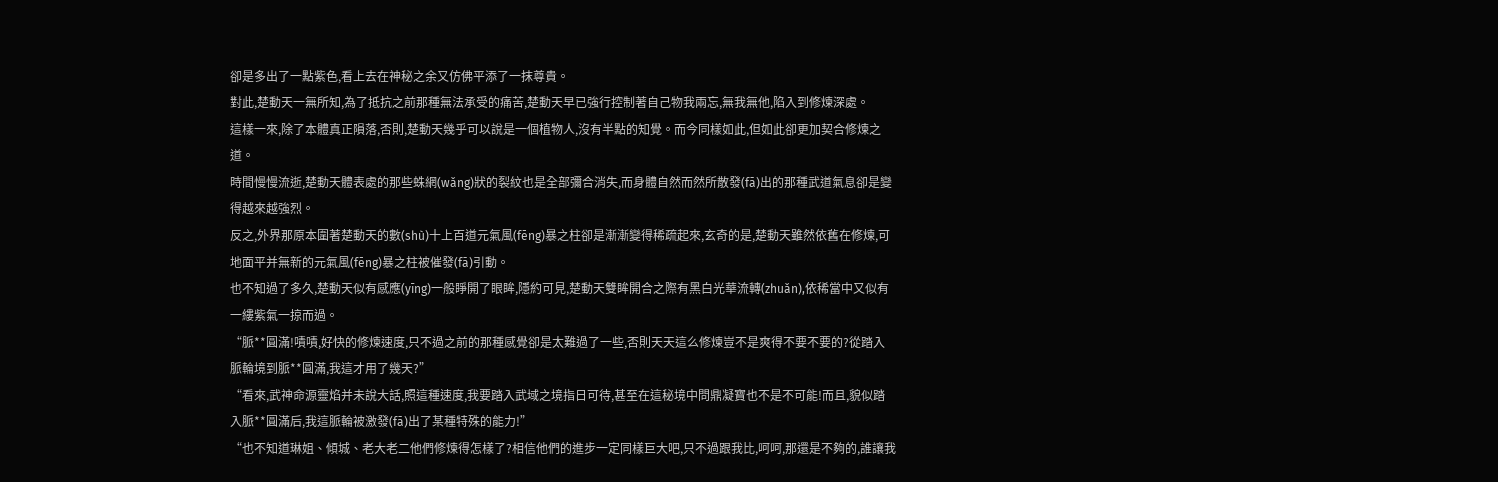卻是多出了一點紫色,看上去在神秘之余又仿佛平添了一抹尊貴。
對此,楚動天一無所知,為了抵抗之前那種無法承受的痛苦,楚動天早已強行控制著自己物我兩忘,無我無他,陷入到修煉深處。
這樣一來,除了本體真正隕落,否則,楚動天幾乎可以說是一個植物人,沒有半點的知覺。而今同樣如此,但如此卻更加契合修煉之道。
時間慢慢流逝,楚動天體表處的那些蛛網(wǎng)狀的裂紋也是全部彌合消失,而身體自然而然所散發(fā)出的那種武道氣息卻是變得越來越強烈。
反之,外界那原本圍著楚動天的數(shù)十上百道元氣風(fēng)暴之柱卻是漸漸變得稀疏起來,玄奇的是,楚動天雖然依舊在修煉,可地面平并無新的元氣風(fēng)暴之柱被催發(fā)引動。
也不知過了多久,楚動天似有感應(yīng)一般睜開了眼眸,隱約可見,楚動天雙眸開合之際有黑白光華流轉(zhuǎn),依稀當中又似有一縷紫氣一掠而過。
“脈**圓滿!嘖嘖,好快的修煉速度,只不過之前的那種感覺卻是太難過了一些,否則天天這么修煉豈不是爽得不要不要的?從踏入脈輪境到脈**圓滿,我這才用了幾天?”
“看來,武神命源靈焰并未說大話,照這種速度,我要踏入武域之境指日可待,甚至在這秘境中問鼎凝寶也不是不可能!而且,貌似踏入脈**圓滿后,我這脈輪被激發(fā)出了某種特殊的能力!”
“也不知道琳姐、傾城、老大老二他們修煉得怎樣了?相信他們的進步一定同樣巨大吧,只不過跟我比,呵呵,那還是不夠的,誰讓我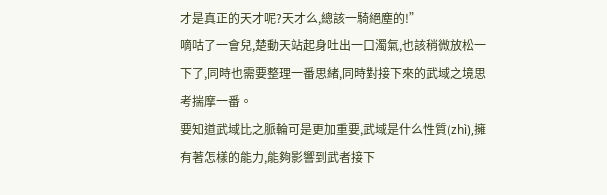才是真正的天才呢?天才么,總該一騎絕塵的!”
嘀咕了一會兒,楚動天站起身吐出一口濁氣,也該稍微放松一下了,同時也需要整理一番思緒,同時對接下來的武域之境思考揣摩一番。
要知道武域比之脈輪可是更加重要,武域是什么性質(zhì),擁有著怎樣的能力,能夠影響到武者接下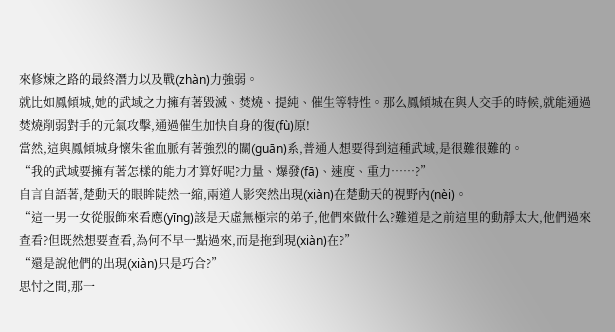來修煉之路的最終潛力以及戰(zhàn)力強弱。
就比如鳳傾城,她的武域之力擁有著毀滅、焚燒、提純、催生等特性。那么鳳傾城在與人交手的時候,就能通過焚燒削弱對手的元氣攻擊,通過催生加快自身的復(fù)原!
當然,這與鳳傾城身懷朱雀血脈有著強烈的關(guān)系,普通人想要得到這種武域,是很難很難的。
“我的武域要擁有著怎樣的能力才算好呢?力量、爆發(fā)、速度、重力……?”
自言自語著,楚動天的眼眸陡然一縮,兩道人影突然出現(xiàn)在楚動天的視野內(nèi)。
“這一男一女從服飾來看應(yīng)該是天虛無極宗的弟子,他們來做什么?難道是之前這里的動靜太大,他們過來查看?但既然想要查看,為何不早一點過來,而是拖到現(xiàn)在?”
“還是說他們的出現(xiàn)只是巧合?”
思忖之間,那一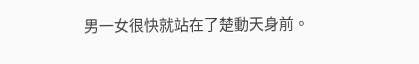男一女很快就站在了楚動天身前。